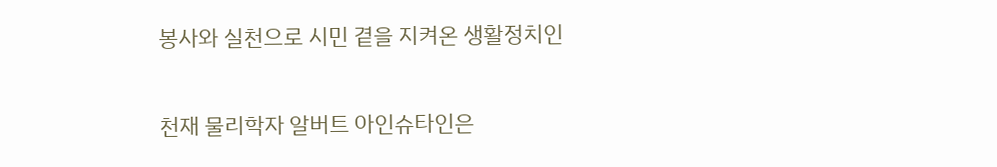봉사와 실천으로 시민 곁을 지켜온 생활정치인

천재 물리학자 알버트 아인슈타인은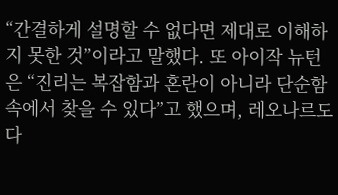“간결하게 설명할 수 없다면 제대로 이해하지 못한 것”이라고 말했다. 또 아이작 뉴턴은 “진리는 복잡함과 혼란이 아니라 단순함 속에서 찾을 수 있다”고 했으며, 레오나르도 다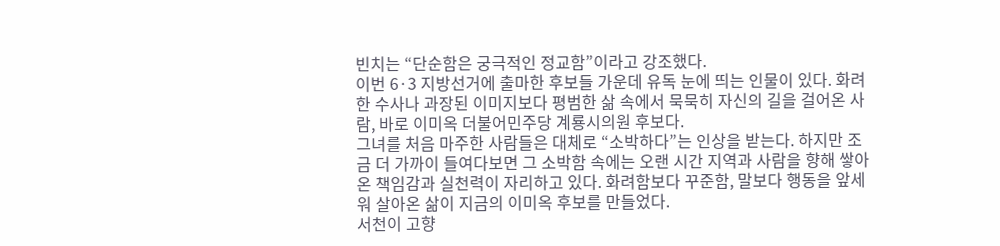빈치는 “단순함은 궁극적인 정교함”이라고 강조했다.
이번 6·3 지방선거에 출마한 후보들 가운데 유독 눈에 띄는 인물이 있다. 화려한 수사나 과장된 이미지보다 평범한 삶 속에서 묵묵히 자신의 길을 걸어온 사람, 바로 이미옥 더불어민주당 계룡시의원 후보다.
그녀를 처음 마주한 사람들은 대체로 “소박하다”는 인상을 받는다. 하지만 조금 더 가까이 들여다보면 그 소박함 속에는 오랜 시간 지역과 사람을 향해 쌓아온 책임감과 실천력이 자리하고 있다. 화려함보다 꾸준함, 말보다 행동을 앞세워 살아온 삶이 지금의 이미옥 후보를 만들었다.
서천이 고향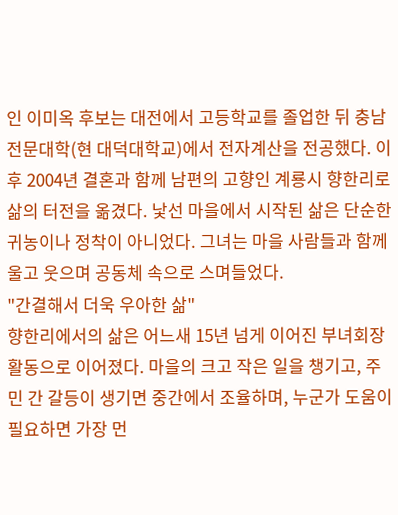인 이미옥 후보는 대전에서 고등학교를 졸업한 뒤 충남전문대학(현 대덕대학교)에서 전자계산을 전공했다. 이후 2004년 결혼과 함께 남편의 고향인 계룡시 향한리로 삶의 터전을 옮겼다. 낯선 마을에서 시작된 삶은 단순한 귀농이나 정착이 아니었다. 그녀는 마을 사람들과 함께 울고 웃으며 공동체 속으로 스며들었다.
"간결해서 더욱 우아한 삶"
향한리에서의 삶은 어느새 15년 넘게 이어진 부녀회장 활동으로 이어졌다. 마을의 크고 작은 일을 챙기고, 주민 간 갈등이 생기면 중간에서 조율하며, 누군가 도움이 필요하면 가장 먼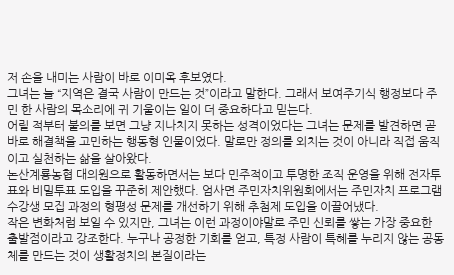저 손을 내미는 사람이 바로 이미옥 후보였다.
그녀는 늘 “지역은 결국 사람이 만드는 것”이라고 말한다. 그래서 보여주기식 행정보다 주민 한 사람의 목소리에 귀 기울이는 일이 더 중요하다고 믿는다.
어릴 적부터 불의를 보면 그냥 지나치지 못하는 성격이었다는 그녀는 문제를 발견하면 곧바로 해결책을 고민하는 행동형 인물이었다. 말로만 정의를 외치는 것이 아니라 직접 움직이고 실천하는 삶을 살아왔다.
논산계룡농협 대의원으로 활동하면서는 보다 민주적이고 투명한 조직 운영을 위해 전자투표와 비밀투표 도입을 꾸준히 제안했다. 엄사면 주민자치위원회에서는 주민자치 프로그램 수강생 모집 과정의 형평성 문제를 개선하기 위해 추첨제 도입을 이끌어냈다.
작은 변화처럼 보일 수 있지만, 그녀는 이런 과정이야말로 주민 신뢰를 쌓는 가장 중요한 출발점이라고 강조한다. 누구나 공정한 기회를 얻고, 특정 사람이 특혜를 누리지 않는 공동체를 만드는 것이 생활정치의 본질이라는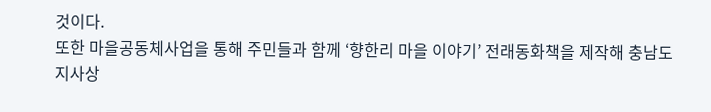것이다.
또한 마을공동체사업을 통해 주민들과 함께 ‘향한리 마을 이야기’ 전래동화책을 제작해 충남도지사상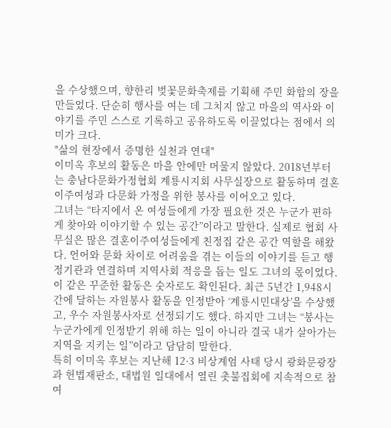을 수상했으며, 향한리 벚꽃문화축제를 기획해 주민 화합의 장을 만들었다. 단순히 행사를 여는 데 그치지 않고 마을의 역사와 이야기를 주민 스스로 기록하고 공유하도록 이끌었다는 점에서 의미가 크다.
"삶의 현장에서 증명한 실천과 연대"
이미옥 후보의 활동은 마을 안에만 머물지 않았다. 2018년부터는 충남다문화가정협회 계룡시지회 사무실장으로 활동하며 결혼이주여성과 다문화 가정을 위한 봉사를 이어오고 있다.
그녀는 “타지에서 온 여성들에게 가장 필요한 것은 누군가 편하게 찾아와 이야기할 수 있는 공간”이라고 말한다. 실제로 협회 사무실은 많은 결혼이주여성들에게 친정집 같은 공간 역할을 해왔다. 언어와 문화 차이로 어려움을 겪는 이들의 이야기를 듣고 행정기관과 연결하며 지역사회 적응을 돕는 일도 그녀의 몫이었다.
이 같은 꾸준한 활동은 숫자로도 확인된다. 최근 5년간 1,948시간에 달하는 자원봉사 활동을 인정받아 ‘계룡시민대상’을 수상했고, 우수 자원봉사자로 선정되기도 했다. 하지만 그녀는 “봉사는 누군가에게 인정받기 위해 하는 일이 아니라 결국 내가 살아가는 지역을 지키는 일”이라고 담담히 말한다.
특히 이미옥 후보는 지난해 12·3 비상계엄 사태 당시 광화문광장과 헌법재판소, 대법원 일대에서 열린 촛불집회에 지속적으로 참여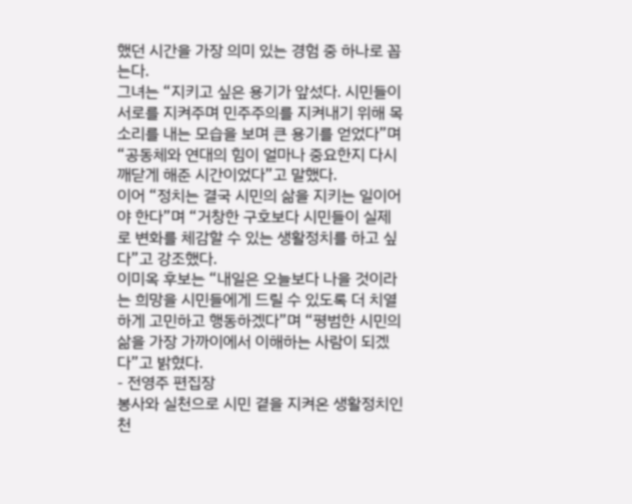했던 시간을 가장 의미 있는 경험 중 하나로 꼽는다.
그녀는 “지키고 싶은 용기가 앞섰다. 시민들이 서로를 지켜주며 민주주의를 지켜내기 위해 목소리를 내는 모습을 보며 큰 용기를 얻었다”며 “공동체와 연대의 힘이 얼마나 중요한지 다시 깨닫게 해준 시간이었다”고 말했다.
이어 “정치는 결국 시민의 삶을 지키는 일이어야 한다”며 “거창한 구호보다 시민들이 실제로 변화를 체감할 수 있는 생활정치를 하고 싶다”고 강조했다.
이미옥 후보는 “내일은 오늘보다 나을 것이라는 희망을 시민들에게 드릴 수 있도록 더 치열하게 고민하고 행동하겠다”며 “평범한 시민의 삶을 가장 가까이에서 이해하는 사람이 되겠다”고 밝혔다.
- 전영주 편집장
봉사와 실천으로 시민 곁을 지켜온 생활정치인
천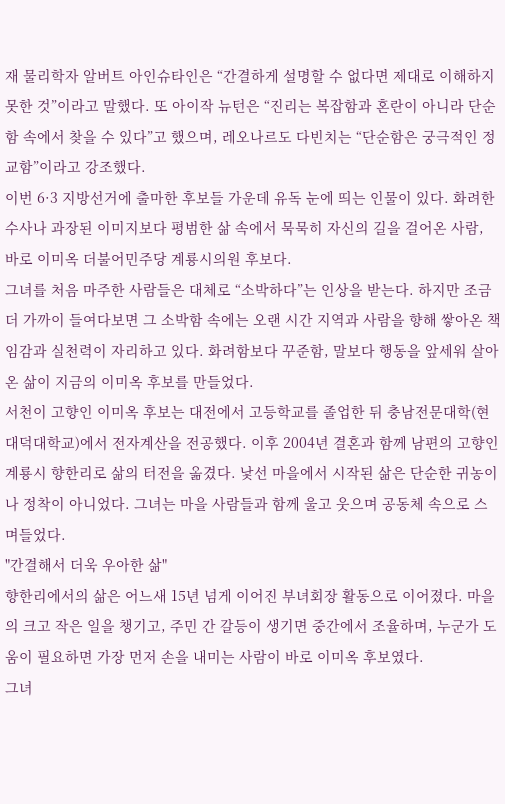재 물리학자 알버트 아인슈타인은 “간결하게 설명할 수 없다면 제대로 이해하지 못한 것”이라고 말했다. 또 아이작 뉴턴은 “진리는 복잡함과 혼란이 아니라 단순함 속에서 찾을 수 있다”고 했으며, 레오나르도 다빈치는 “단순함은 궁극적인 정교함”이라고 강조했다.
이번 6·3 지방선거에 출마한 후보들 가운데 유독 눈에 띄는 인물이 있다. 화려한 수사나 과장된 이미지보다 평범한 삶 속에서 묵묵히 자신의 길을 걸어온 사람, 바로 이미옥 더불어민주당 계룡시의원 후보다.
그녀를 처음 마주한 사람들은 대체로 “소박하다”는 인상을 받는다. 하지만 조금 더 가까이 들여다보면 그 소박함 속에는 오랜 시간 지역과 사람을 향해 쌓아온 책임감과 실천력이 자리하고 있다. 화려함보다 꾸준함, 말보다 행동을 앞세워 살아온 삶이 지금의 이미옥 후보를 만들었다.
서천이 고향인 이미옥 후보는 대전에서 고등학교를 졸업한 뒤 충남전문대학(현 대덕대학교)에서 전자계산을 전공했다. 이후 2004년 결혼과 함께 남편의 고향인 계룡시 향한리로 삶의 터전을 옮겼다. 낯선 마을에서 시작된 삶은 단순한 귀농이나 정착이 아니었다. 그녀는 마을 사람들과 함께 울고 웃으며 공동체 속으로 스며들었다.
"간결해서 더욱 우아한 삶"
향한리에서의 삶은 어느새 15년 넘게 이어진 부녀회장 활동으로 이어졌다. 마을의 크고 작은 일을 챙기고, 주민 간 갈등이 생기면 중간에서 조율하며, 누군가 도움이 필요하면 가장 먼저 손을 내미는 사람이 바로 이미옥 후보였다.
그녀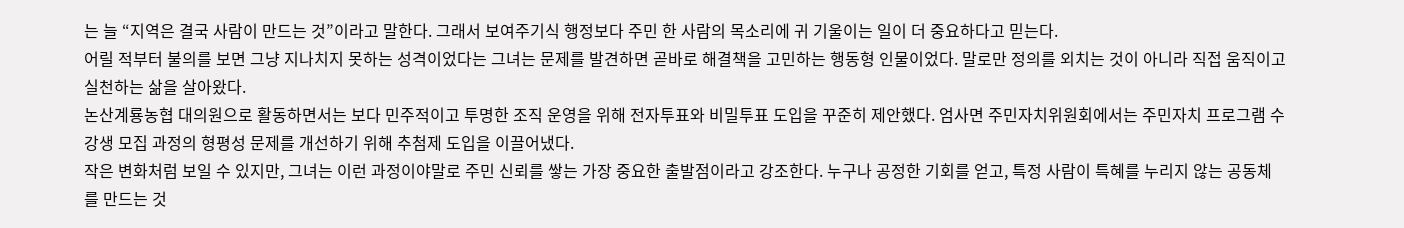는 늘 “지역은 결국 사람이 만드는 것”이라고 말한다. 그래서 보여주기식 행정보다 주민 한 사람의 목소리에 귀 기울이는 일이 더 중요하다고 믿는다.
어릴 적부터 불의를 보면 그냥 지나치지 못하는 성격이었다는 그녀는 문제를 발견하면 곧바로 해결책을 고민하는 행동형 인물이었다. 말로만 정의를 외치는 것이 아니라 직접 움직이고 실천하는 삶을 살아왔다.
논산계룡농협 대의원으로 활동하면서는 보다 민주적이고 투명한 조직 운영을 위해 전자투표와 비밀투표 도입을 꾸준히 제안했다. 엄사면 주민자치위원회에서는 주민자치 프로그램 수강생 모집 과정의 형평성 문제를 개선하기 위해 추첨제 도입을 이끌어냈다.
작은 변화처럼 보일 수 있지만, 그녀는 이런 과정이야말로 주민 신뢰를 쌓는 가장 중요한 출발점이라고 강조한다. 누구나 공정한 기회를 얻고, 특정 사람이 특혜를 누리지 않는 공동체를 만드는 것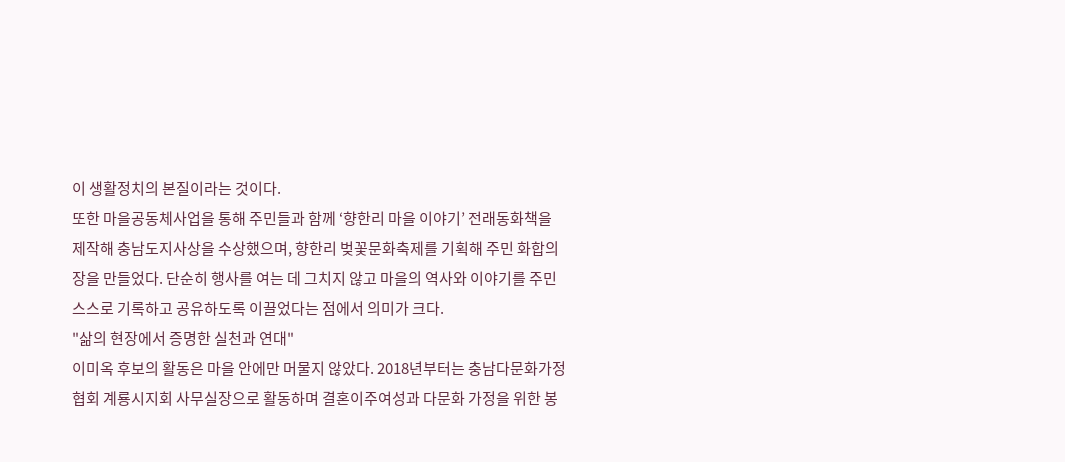이 생활정치의 본질이라는 것이다.
또한 마을공동체사업을 통해 주민들과 함께 ‘향한리 마을 이야기’ 전래동화책을 제작해 충남도지사상을 수상했으며, 향한리 벚꽃문화축제를 기획해 주민 화합의 장을 만들었다. 단순히 행사를 여는 데 그치지 않고 마을의 역사와 이야기를 주민 스스로 기록하고 공유하도록 이끌었다는 점에서 의미가 크다.
"삶의 현장에서 증명한 실천과 연대"
이미옥 후보의 활동은 마을 안에만 머물지 않았다. 2018년부터는 충남다문화가정협회 계룡시지회 사무실장으로 활동하며 결혼이주여성과 다문화 가정을 위한 봉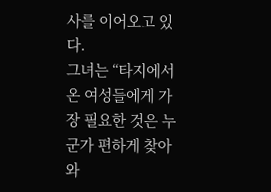사를 이어오고 있다.
그녀는 “타지에서 온 여성들에게 가장 필요한 것은 누군가 편하게 찾아와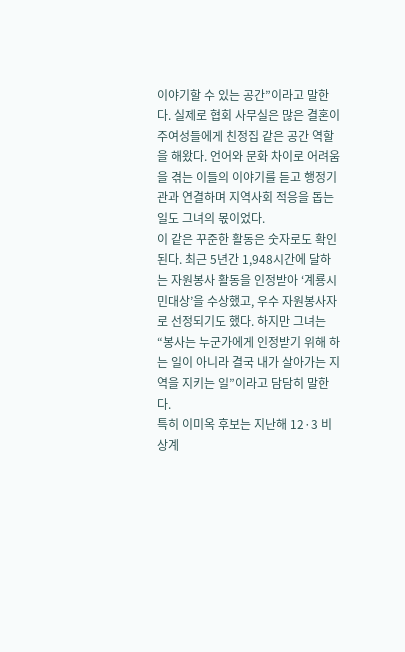이야기할 수 있는 공간”이라고 말한다. 실제로 협회 사무실은 많은 결혼이주여성들에게 친정집 같은 공간 역할을 해왔다. 언어와 문화 차이로 어려움을 겪는 이들의 이야기를 듣고 행정기관과 연결하며 지역사회 적응을 돕는 일도 그녀의 몫이었다.
이 같은 꾸준한 활동은 숫자로도 확인된다. 최근 5년간 1,948시간에 달하는 자원봉사 활동을 인정받아 ‘계룡시민대상’을 수상했고, 우수 자원봉사자로 선정되기도 했다. 하지만 그녀는 “봉사는 누군가에게 인정받기 위해 하는 일이 아니라 결국 내가 살아가는 지역을 지키는 일”이라고 담담히 말한다.
특히 이미옥 후보는 지난해 12·3 비상계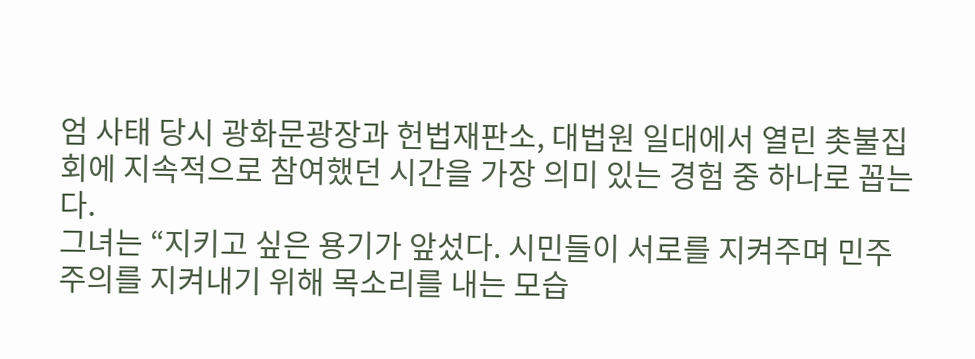엄 사태 당시 광화문광장과 헌법재판소, 대법원 일대에서 열린 촛불집회에 지속적으로 참여했던 시간을 가장 의미 있는 경험 중 하나로 꼽는다.
그녀는 “지키고 싶은 용기가 앞섰다. 시민들이 서로를 지켜주며 민주주의를 지켜내기 위해 목소리를 내는 모습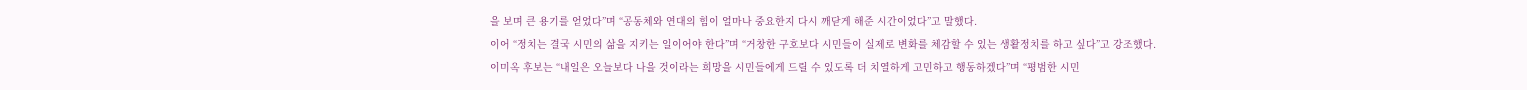을 보며 큰 용기를 얻었다”며 “공동체와 연대의 힘이 얼마나 중요한지 다시 깨닫게 해준 시간이었다”고 말했다.
이어 “정치는 결국 시민의 삶을 지키는 일이어야 한다”며 “거창한 구호보다 시민들이 실제로 변화를 체감할 수 있는 생활정치를 하고 싶다”고 강조했다.
이미옥 후보는 “내일은 오늘보다 나을 것이라는 희망을 시민들에게 드릴 수 있도록 더 치열하게 고민하고 행동하겠다”며 “평범한 시민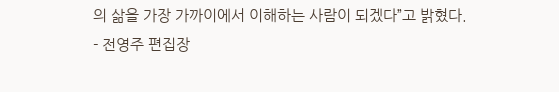의 삶을 가장 가까이에서 이해하는 사람이 되겠다”고 밝혔다.
- 전영주 편집장